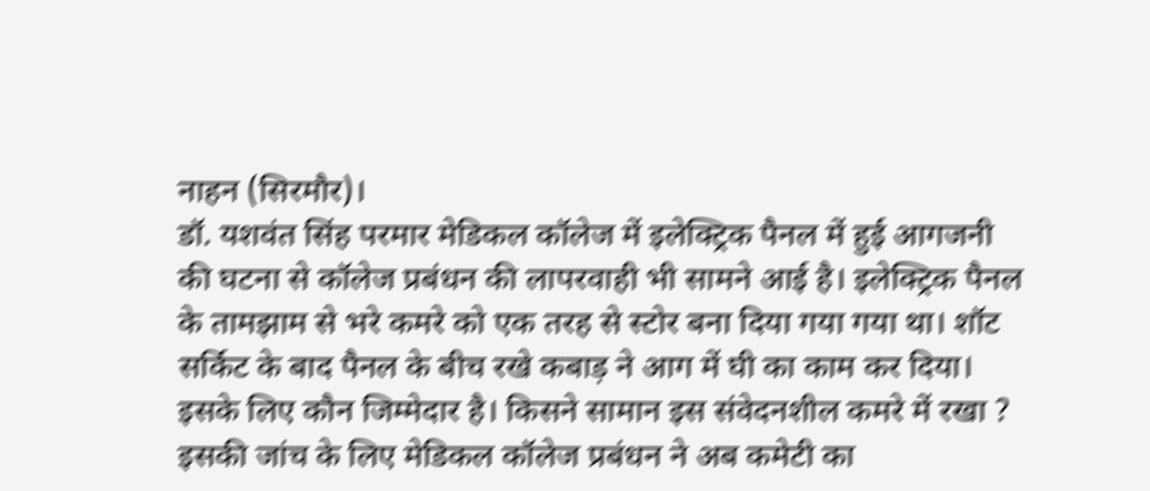नाहन (सिरमौर)।
डॉ. यशवंत सिंह परमार मेडिकल कॉलेज में इलेक्ट्रिक पैनल में हुई आगजनी की घटना से कॉलेज प्रबंधन की लापरवाही भी सामने आई है। इलेक्ट्रिक पैनल के तामझाम से भरे कमरे को एक तरह से स्टोर बना दिया गया गया था। शॉट सर्किट के बाद पैनल के बीच रखे कबाड़ ने आग में घी का काम कर दिया। इसके लिए कौन जिम्मेदार है। किसने सामान इस संवेदनशील कमरे में रखा ? इसकी जांच के लिए मेडिकल कॉलेज प्रबंधन ने अब कमेटी का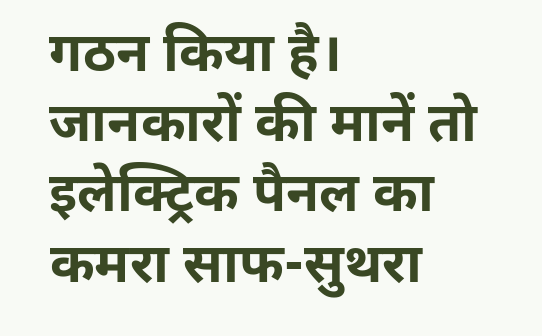गठन किया है।
जानकारों की मानें तो इलेक्ट्रिक पैनल का कमरा साफ-सुथरा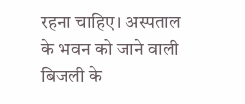रहना चाहिए। अस्पताल के भवन को जाने वाली बिजली के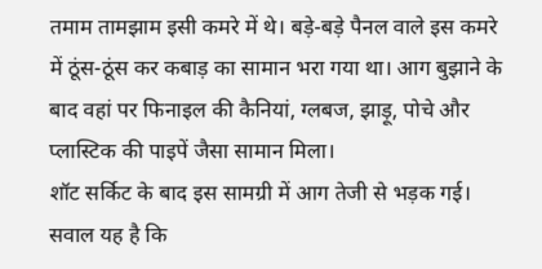तमाम तामझाम इसी कमरे में थे। बड़े-बड़े पैनल वाले इस कमरे में ठूंस-ठूंस कर कबाड़ का सामान भरा गया था। आग बुझाने के बाद वहां पर फिनाइल की कैनियां, ग्लबज, झाड़ू, पोचे और प्लास्टिक की पाइपें जैसा सामान मिला।
शॉट सर्किट के बाद इस सामग्री में आग तेजी से भड़क गई। सवाल यह है कि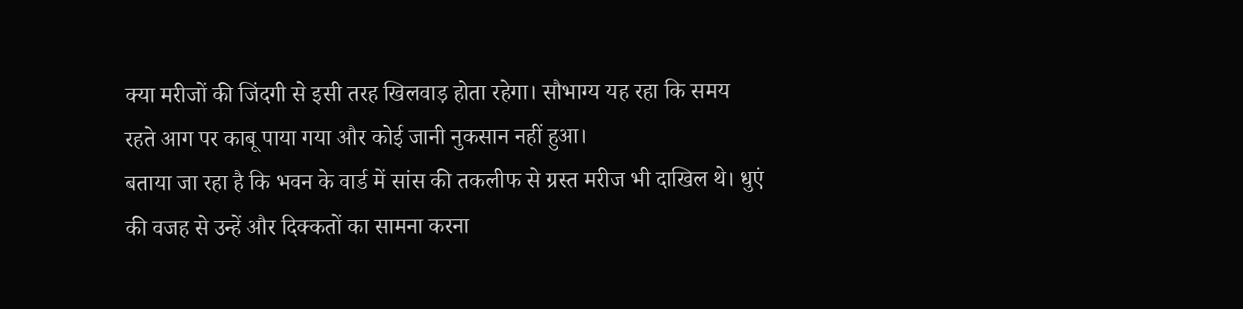क्या मरीजों की जिंदगी से इसी तरह खिलवाड़ होता रहेगा। सौभाग्य यह रहा कि समय रहते आग पर काबू पाया गया और कोई जानी नुकसान नहीं हुआ।
बताया जा रहा है कि भवन के वार्ड में सांस की तकलीफ से ग्रस्त मरीज भी दाखिल थे। धुएं की वजह से उन्हें और दिक्कतों का सामना करना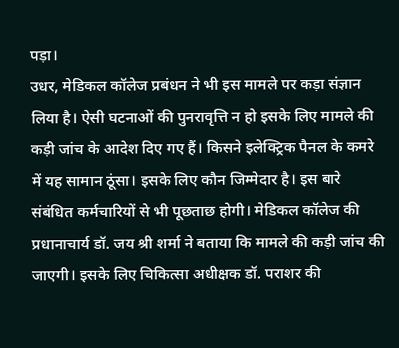पड़ा।
उधर, मेडिकल कॉलेज प्रबंधन ने भी इस मामले पर कड़ा संज्ञान लिया है। ऐसी घटनाओं की पुनरावृत्ति न हो इसके लिए मामले की कड़ी जांच के आदेश दिए गए हैं। किसने इलेक्ट्रिक पैनल के कमरे में यह सामान ठूंसा। इसके लिए कौन जिम्मेदार है। इस बारे संबंधित कर्मचारियों से भी पूछताछ होगी। मेडिकल कॉलेज की प्रधानाचार्य डॉ. जय श्री शर्मा ने बताया कि मामले की कड़ी जांच की जाएगी। इसके लिए चिकित्सा अधीक्षक डॉ. पराशर की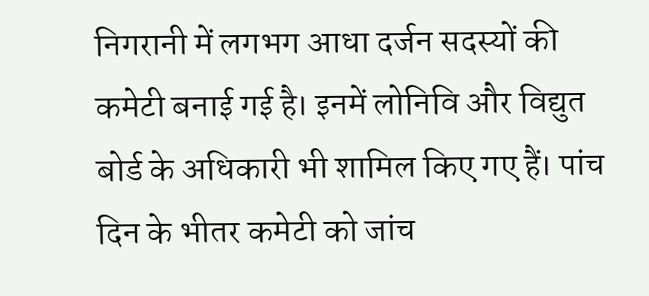निगरानी में लगभग आधा दर्जन सदस्यों की कमेटी बनाई गई है। इनमें लोनिवि और विद्युत बोर्ड के अधिकारी भी शामिल किए गए हैं। पांच दिन के भीतर कमेटी को जांच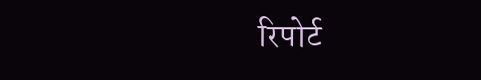रिपोर्ट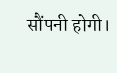सौंपनी होगी।